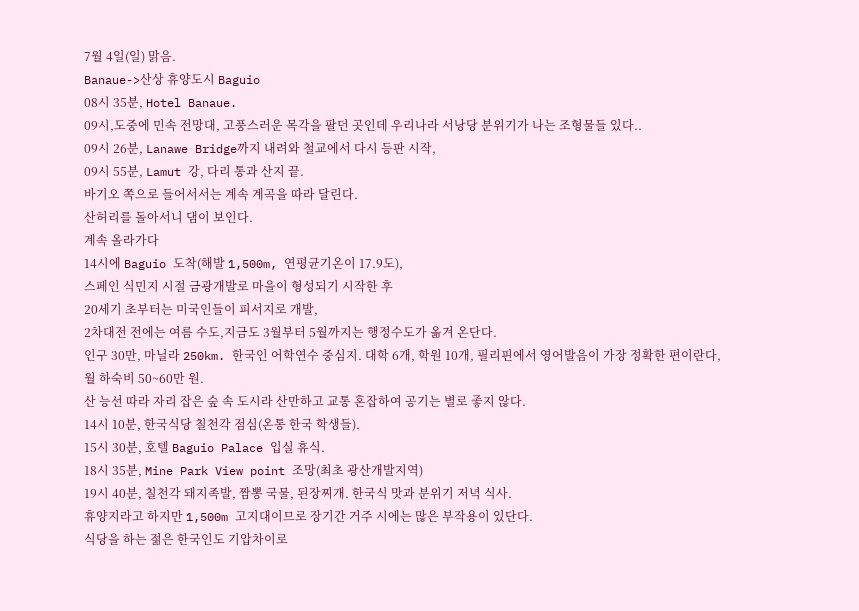7월 4일(일) 맑음.
Banaue->산상 휴양도시 Baguio
08시 35분, Hotel Banaue.
09시,도중에 민속 전망대, 고풍스러운 목각을 팔던 곳인데 우리나라 서낭당 분위기가 나는 조형물들 있다..
09시 26분, Lanawe Bridge까지 내려와 철교에서 다시 등판 시작,
09시 55분, Lamut 강, 다리 통과 산지 끝.
바기오 쪽으로 들어서서는 계속 계곡을 따라 달린다.
산허리를 돌아서니 댐이 보인다.
계속 올라가다
14시에 Baguio 도착(해발 1,500m, 연평균기온이 17.9도),
스페인 식민지 시절 금광개발로 마을이 형성되기 시작한 후
20세기 초부터는 미국인들이 피서지로 개발,
2차대전 전에는 여름 수도,지금도 3월부터 5월까지는 행정수도가 옮겨 온단다.
인구 30만, 마닐라 250km. 한국인 어학연수 중심지. 대학 6개, 학원 10개, 필리핀에서 영어발음이 가장 정확한 편이란다,
월 하숙비 50~60만 원.
산 능선 따라 자리 잡은 숲 속 도시라 산만하고 교통 혼잡하여 공기는 별로 좋지 않다.
14시 10분, 한국식당 칠천각 점심(온통 한국 학생들).
15시 30분, 호텔 Baguio Palace 입실 휴식.
18시 35분, Mine Park View point 조망(최초 광산개발지역)
19시 40분, 칠천각 돼지족발, 짬뽕 국물, 된장찌개. 한국식 맛과 분위기 저녁 식사.
휴양지라고 하지만 1,500m 고지대이므로 장기간 거주 시에는 많은 부작용이 있단다.
식당을 하는 젊은 한국인도 기압차이로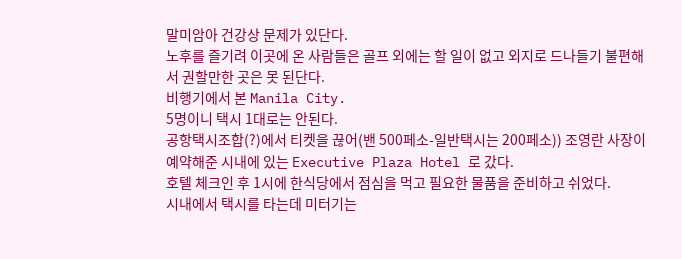말미암아 건강상 문제가 있단다.
노후를 즐기려 이곳에 온 사람들은 골프 외에는 할 일이 없고 외지로 드나들기 불편해서 권할만한 곳은 못 된단다.
비행기에서 본 Manila City.
5명이니 택시 1대로는 안된다.
공항택시조합(?)에서 티켓을 끊어(밴 500페소-일반택시는 200페소)) 조영란 사장이 예약해준 시내에 있는 Executive Plaza Hotel 로 갔다.
호텔 체크인 후 1시에 한식당에서 점심을 먹고 필요한 물품을 준비하고 쉬었다.
시내에서 택시를 타는데 미터기는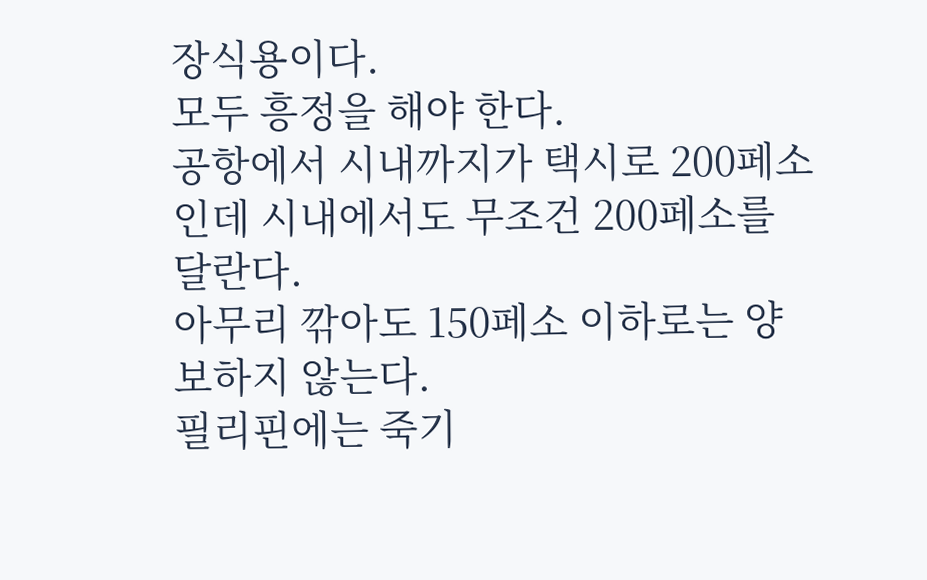장식용이다.
모두 흥정을 해야 한다.
공항에서 시내까지가 택시로 200페소인데 시내에서도 무조건 200페소를 달란다.
아무리 깎아도 150페소 이하로는 양보하지 않는다.
필리핀에는 죽기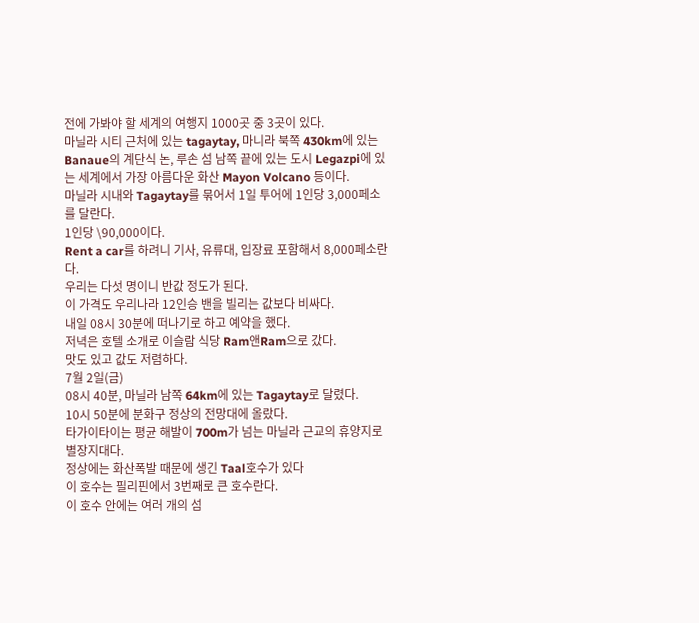전에 가봐야 할 세계의 여행지 1000곳 중 3곳이 있다.
마닐라 시티 근처에 있는 tagaytay, 마니라 북쪽 430km에 있는 Banaue의 계단식 논, 루손 섬 남쪽 끝에 있는 도시 Legazpi에 있는 세계에서 가장 아름다운 화산 Mayon Volcano 등이다.
마닐라 시내와 Tagaytay를 묶어서 1일 투어에 1인당 3,000페소를 달란다.
1인당 \90,000이다.
Rent a car를 하려니 기사, 유류대, 입장료 포함해서 8,000페소란다.
우리는 다섯 명이니 반값 정도가 된다.
이 가격도 우리나라 12인승 밴을 빌리는 값보다 비싸다.
내일 08시 30분에 떠나기로 하고 예약을 했다.
저녁은 호텔 소개로 이슬람 식당 Ram앤Ram으로 갔다.
맛도 있고 값도 저렴하다.
7월 2일(금)
08시 40분, 마닐라 남쪽 64km에 있는 Tagaytay로 달렸다.
10시 50분에 분화구 정상의 전망대에 올랐다.
타가이타이는 평균 해발이 700m가 넘는 마닐라 근교의 휴양지로 별장지대다.
정상에는 화산폭발 때문에 생긴 Taal호수가 있다
이 호수는 필리핀에서 3번째로 큰 호수란다.
이 호수 안에는 여러 개의 섬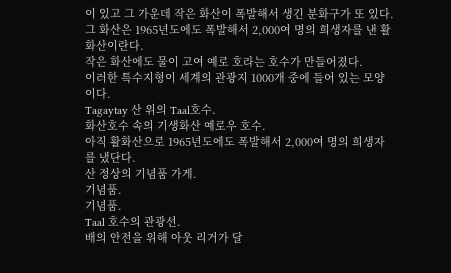이 있고 그 가운데 작은 화산이 폭발해서 생긴 분화구가 또 있다.
그 화산은 1965년도에도 폭발해서 2,000여 명의 희생자를 낸 활화산이란다.
작은 화산에도 물이 고여 예로 호라는 호수가 만들어졌다.
이러한 특수지형이 세계의 관광지 1000개 중에 들어 있는 모양이다.
Tagaytay 산 위의 Taal호수.
화산호수 속의 기생화산 예로우 호수.
아직 활화산으로 1965년도에도 폭발해서 2,000여 명의 희생자를 냈단다.
산 정상의 기념품 가게.
기념품.
기념품.
Taal 호수의 관광선.
배의 안전을 위해 아웃 리거가 달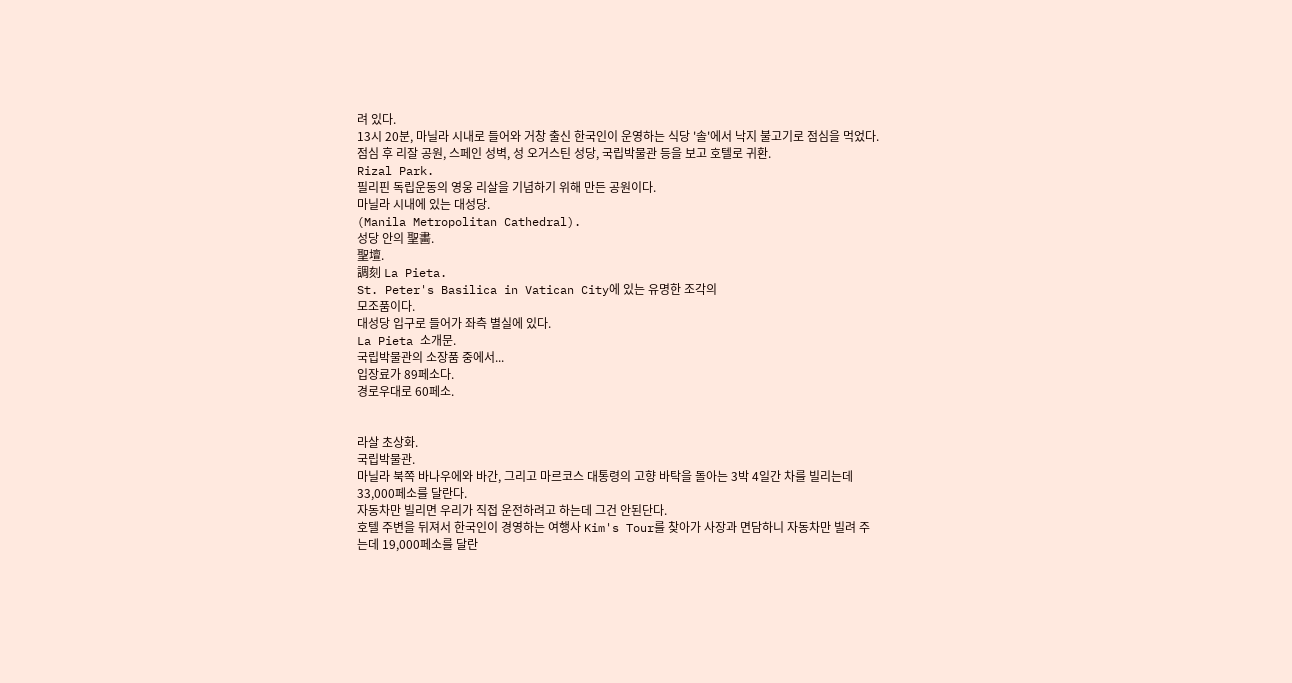려 있다.
13시 20분, 마닐라 시내로 들어와 거창 출신 한국인이 운영하는 식당 '솔'에서 낙지 불고기로 점심을 먹었다.
점심 후 리잘 공원, 스페인 성벽, 성 오거스틴 성당, 국립박물관 등을 보고 호텔로 귀환.
Rizal Park.
필리핀 독립운동의 영웅 리살을 기념하기 위해 만든 공원이다.
마닐라 시내에 있는 대성당.
(Manila Metropolitan Cathedral).
성당 안의 聖畵.
聖壇.
調刻 La Pieta.
St. Peter's Basilica in Vatican City에 있는 유명한 조각의
모조품이다.
대성당 입구로 들어가 좌측 별실에 있다.
La Pieta 소개문.
국립박물관의 소장품 중에서...
입장료가 89페소다.
경로우대로 60페소.


라살 초상화.
국립박물관.
마닐라 북쪽 바나우에와 바간, 그리고 마르코스 대통령의 고향 바탁을 돌아는 3박 4일간 차를 빌리는데 33,000페소를 달란다.
자동차만 빌리면 우리가 직접 운전하려고 하는데 그건 안된단다.
호텔 주변을 뒤져서 한국인이 경영하는 여행사 Kim's Tour를 찾아가 사장과 면담하니 자동차만 빌려 주는데 19,000페소를 달란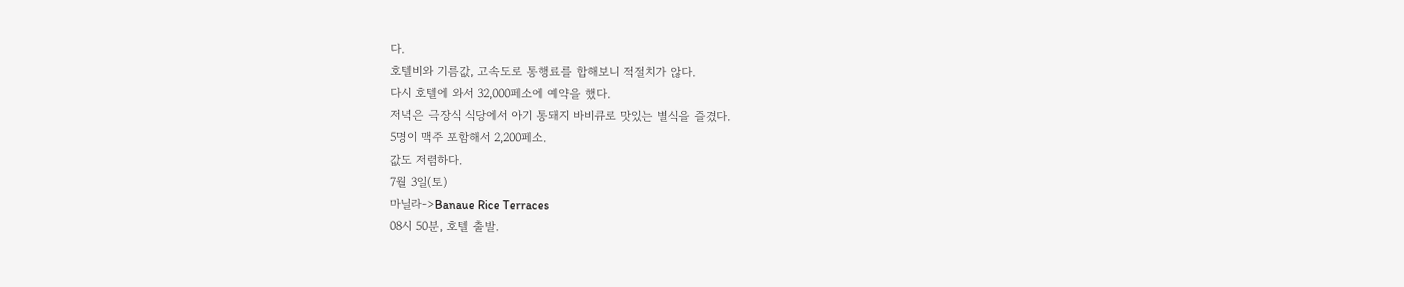다.
호텔비와 기름값, 고속도로 통행료를 합해보니 적절치가 않다.
다시 호텔에 와서 32,000페소에 예약을 했다.
저녁은 극장식 식당에서 아기 통돼지 바비큐로 맛있는 별식을 즐겼다.
5명이 맥주 포함해서 2,200페소.
값도 저렴하다.
7월 3일(토)
마닐라->Banaue Rice Terraces
08시 50분, 호텔 출발.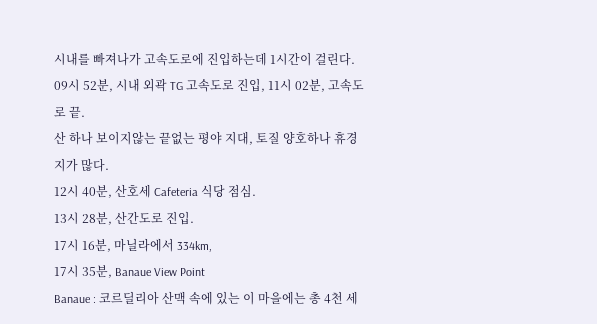시내를 빠져나가 고속도로에 진입하는데 1시간이 걸린다.
09시 52분, 시내 외곽 TG 고속도로 진입, 11시 02분, 고속도로 끝.
산 하나 보이지않는 끝없는 평야 지대, 토질 양호하나 휴경지가 많다.
12시 40분, 산호세 Cafeteria 식당 점심.
13시 28분, 산간도로 진입.
17시 16분, 마닐라에서 334km,
17시 35분, Banaue View Point
Banaue : 코르딜리아 산맥 속에 있는 이 마을에는 총 4천 세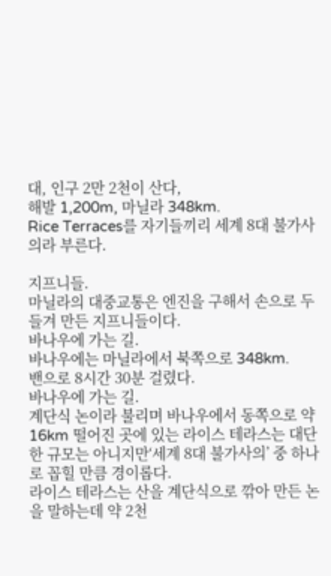대, 인구 2만 2천이 산다,
해발 1,200m, 마닐라 348km.
Rice Terraces를 자기들끼리 세계 8대 불가사의라 부른다.

지프니들.
마닐라의 대중교통은 엔진을 구해서 손으로 두들겨 만든 지프니들이다.
바나우에 가는 길.
바나우에는 마닐라에서 북쪽으로 348km.
밴으로 8시간 30분 걸렸다.
바나우에 가는 길.
계단식 논이라 불리며 바나우에서 동쪽으로 약 16km 떨어진 곳에 있는 라이스 테라스는 대단한 규모는 아니지만‘세계 8대 불가사의’ 중 하나로 꼽힐 만큼 경이롭다.
라이스 테라스는 산을 계단식으로 깎아 만든 논을 말하는데 약 2천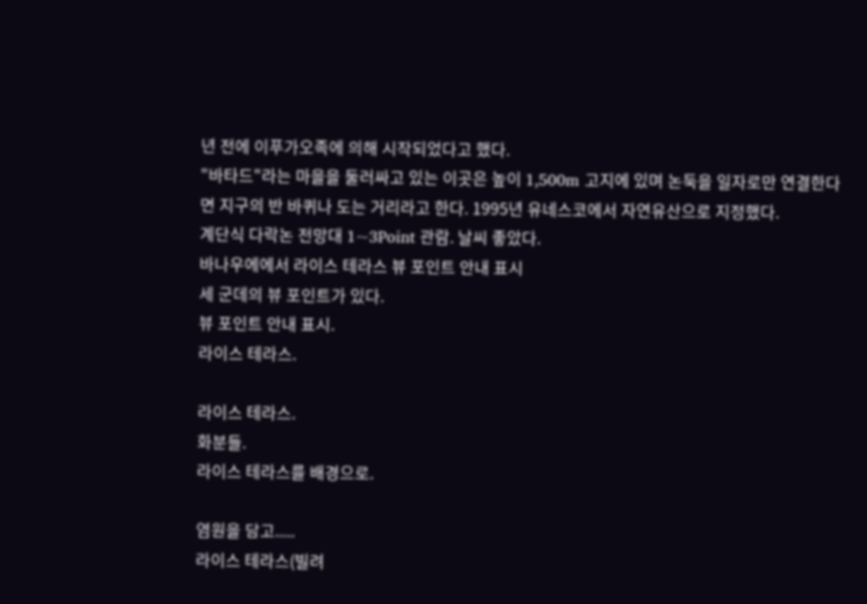년 전에 이푸가오족에 의해 시작되었다고 했다.
"바타드"라는 마을을 둘러싸고 있는 이곳은 높이 1,500m 고지에 있며 논둑을 일자로만 연결한다면 지구의 반 바퀴나 도는 거리라고 한다. 1995년 유네스코에서 자연유산으로 지정했다.
계단식 다락논 전망대 1~3Point 관람. 날씨 좋았다.
바나우에에서 라이스 테라스 뷰 포인트 안내 표시
세 군데의 뷰 포인트가 있다.
뷰 포인트 안내 표시.
라이스 테라스.

라이스 테라스.
화분들.
라이스 테라스를 배경으로.

염원을 담고.....
라이스 테라스(빌려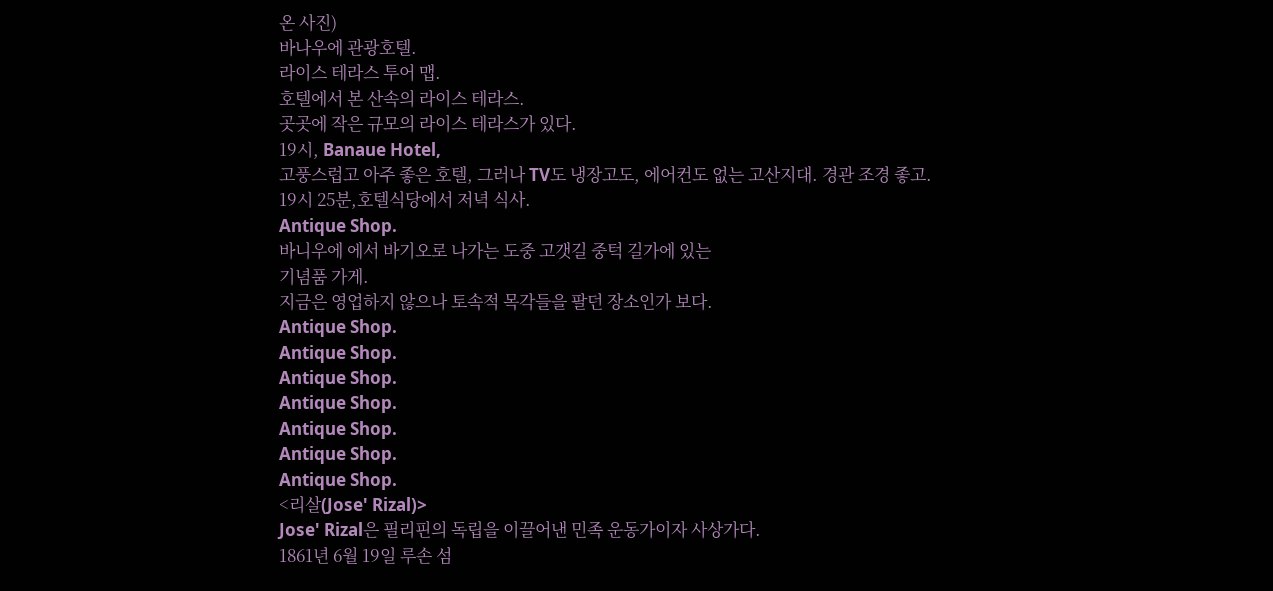온 사진)
바나우에 관광호텔.
라이스 테라스 투어 맵.
호텔에서 본 산속의 라이스 테라스.
곳곳에 작은 규모의 라이스 테라스가 있다.
19시, Banaue Hotel,
고풍스럽고 아주 좋은 호텔, 그러나 TV도 냉장고도, 에어컨도 없는 고산지대. 경관 조경 좋고.
19시 25분,호텔식당에서 저녁 식사.
Antique Shop.
바니우에 에서 바기오로 나가는 도중 고갯길 중턱 길가에 있는
기념품 가게.
지금은 영업하지 않으나 토속적 목각들을 팔던 장소인가 보다.
Antique Shop.
Antique Shop.
Antique Shop.
Antique Shop.
Antique Shop.
Antique Shop.
Antique Shop.
<리살(Jose' Rizal)>
Jose' Rizal은 필리핀의 독립을 이끌어낸 민족 운동가이자 사상가다.
1861년 6월 19일 루손 섬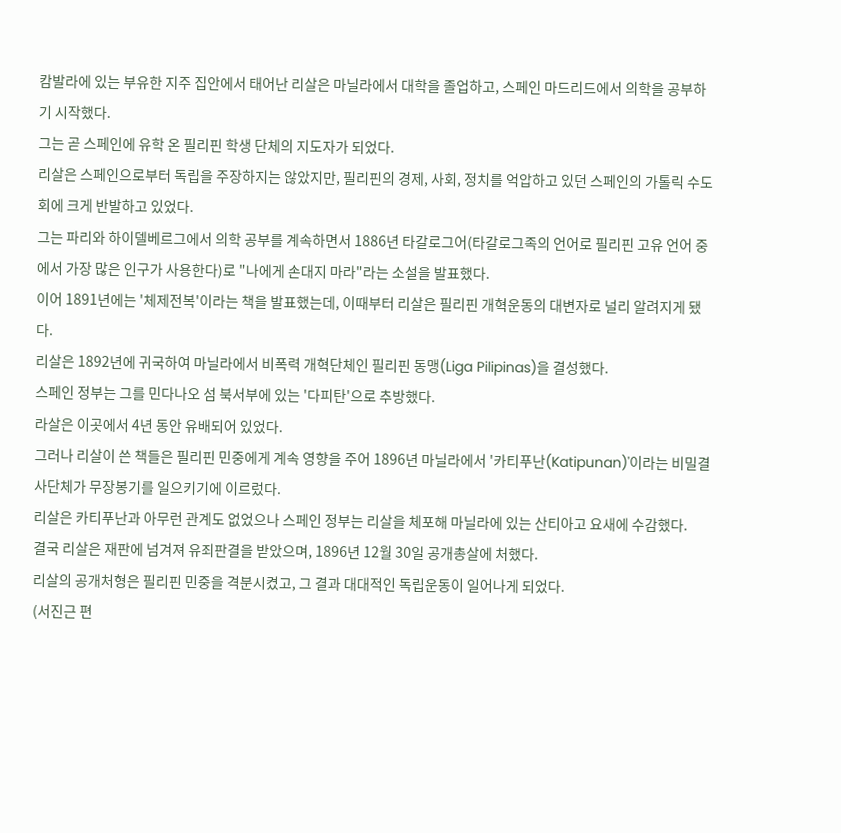캄발라에 있는 부유한 지주 집안에서 태어난 리살은 마닐라에서 대학을 졸업하고, 스페인 마드리드에서 의학을 공부하기 시작했다.
그는 곧 스페인에 유학 온 필리핀 학생 단체의 지도자가 되었다.
리살은 스페인으로부터 독립을 주장하지는 않았지만, 필리핀의 경제, 사회, 정치를 억압하고 있던 스페인의 가톨릭 수도회에 크게 반발하고 있었다.
그는 파리와 하이델베르그에서 의학 공부를 계속하면서 1886년 타갈로그어(타갈로그족의 언어로 필리핀 고유 언어 중에서 가장 많은 인구가 사용한다)로 "나에게 손대지 마라"라는 소설을 발표했다.
이어 1891년에는 '체제전복'이라는 책을 발표했는데, 이때부터 리살은 필리핀 개혁운동의 대변자로 널리 알려지게 됐다.
리살은 1892년에 귀국하여 마닐라에서 비폭력 개혁단체인 필리핀 동맹(Liga Pilipinas)을 결성했다.
스페인 정부는 그를 민다나오 섬 북서부에 있는 '다피탄'으로 추방했다.
라살은 이곳에서 4년 동안 유배되어 있었다.
그러나 리살이 쓴 책들은 필리핀 민중에게 계속 영향을 주어 1896년 마닐라에서 '카티푸난(Katipunan)'이라는 비밀결사단체가 무장봉기를 일으키기에 이르렀다.
리살은 카티푸난과 아무런 관계도 없었으나 스페인 정부는 리살을 체포해 마닐라에 있는 산티아고 요새에 수감했다.
결국 리살은 재판에 넘겨져 유죄판결을 받았으며, 1896년 12월 30일 공개총살에 처했다.
리살의 공개처형은 필리핀 민중을 격분시켰고, 그 결과 대대적인 독립운동이 일어나게 되었다.
(서진근 편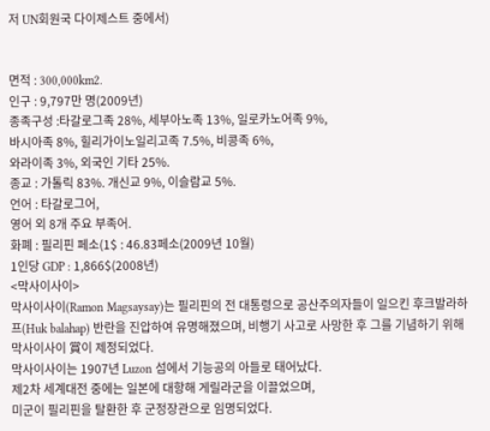저 UN회원국 다이제스트 중에서)


면적 : 300,000km2.
인구 : 9,797만 명(2009년)
종족구성 :타갈로그족 28%, 세부아노족 13%, 일로카노어족 9%,
바시아족 8%, 힐리가이노일리고족 7.5%, 비콩족 6%,
와라이족 3%, 외국인 기타 25%.
종교 : 가톨릭 83%. 개신교 9%, 이슬람교 5%.
언어 : 타갈로그어,
영어 외 8개 주요 부족어.
화폐 : 필리핀 페소(1$ : 46.83페소(2009년 10월)
1인당 GDP : 1,866$(2008년)
<막사이사이>
막사이사이(Ramon Magsaysay)는 필리핀의 전 대통령으로 공산주의자들이 일으킨 후크발라하프(Huk balahap) 반란을 진압하여 유명해졌으며, 비행기 사고로 사망한 후 그를 기념하기 위해 막사이사이 賞이 제정되었다.
막사이사이는 1907년 Luzon 섬에서 기능공의 아들로 태어났다.
제2차 세계대전 중에는 일본에 대항해 게릴라군을 이끌었으며,
미군이 필리핀을 탈환한 후 군정장관으로 임명되었다.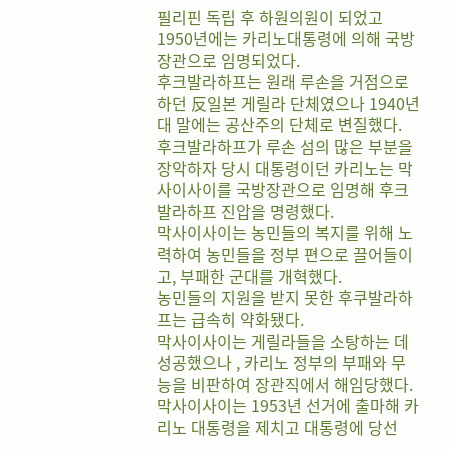필리핀 독립 후 하원의원이 되었고 1950년에는 카리노대통령에 의해 국방장관으로 임명되었다.
후크발라하프는 원래 루손을 거점으로 하던 反일본 게릴라 단체였으나 1940년대 말에는 공산주의 단체로 변질했다.
후크발라하프가 루손 섬의 많은 부분을 장악하자 당시 대통령이던 카리노는 막사이사이를 국방장관으로 임명해 후크발라하프 진압을 명령했다.
막사이사이는 농민들의 복지를 위해 노력하여 농민들을 정부 편으로 끌어들이고, 부패한 군대를 개혁했다.
농민들의 지원을 받지 못한 후쿠발라하프는 급속히 약화됐다.
막사이사이는 게릴라들을 소탕하는 데 성공했으나 , 카리노 정부의 부패와 무능을 비판하여 장관직에서 해임당했다.
막사이사이는 1953년 선거에 출마해 카리노 대통령을 제치고 대통령에 당선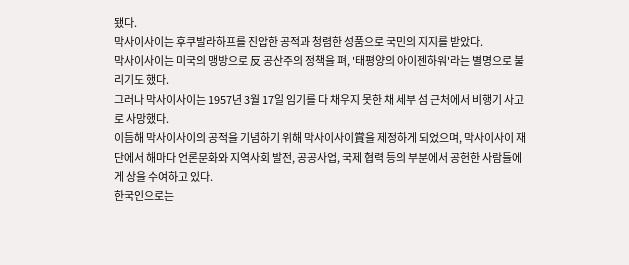됐다.
막사이사이는 후쿠발라하프를 진압한 공적과 청렴한 성품으로 국민의 지지를 받았다.
막사이사이는 미국의 맹방으로 反 공산주의 정책을 펴, '태평양의 아이젠하워'라는 별명으로 불리기도 했다.
그러나 막사이사이는 1957년 3월 17일 임기를 다 채우지 못한 채 세부 섬 근처에서 비행기 사고로 사망했다.
이듬해 막사이사이의 공적을 기념하기 위해 막사이사이賞을 제정하게 되었으며, 막사이사이 재단에서 해마다 언론문화와 지역사회 발전, 공공사업, 국제 협력 등의 부분에서 공헌한 사람들에게 상을 수여하고 있다.
한국인으로는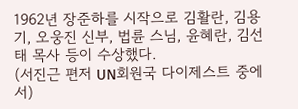1962년 장준하를 시작으로 김활란, 김용기, 오웅진 신부, 법륜 스님, 윤혜란, 김선태 목사 등이 수상했다.
(서진근 편저 UN회원국 다이제스트 중에서)